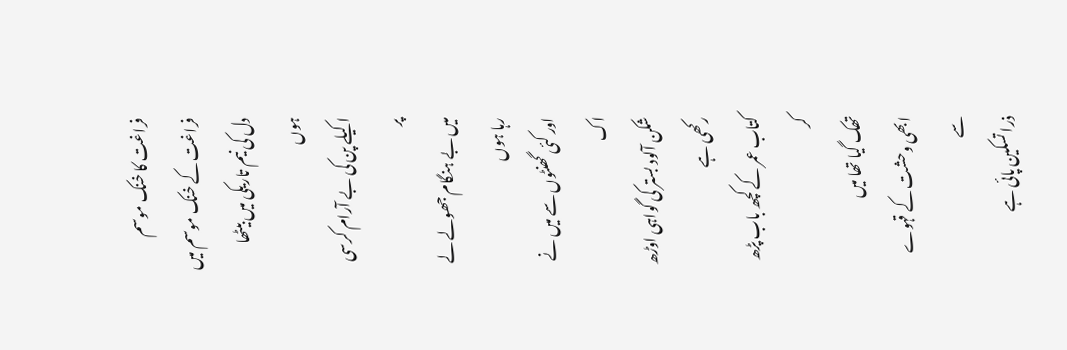فراغت کا خنک موسم
فراغت کے خنک موسم میں
دل کی نیم تاریکی میں بیٹھا ہوں
اکیلے پن کی بے آرام کرسی پر
میں بے ہنگام جھولے لے رہا ہوں
اور کئی گھنٹوں سے میں نے اک
شکن آلود بستر کی گواہی اوڑھ رکھی ہے
کتاب عمر کے کچھ باب پڑھ کر
تھک گیا تھا میں
ابھی وحشت کے قہوے سے
ذرا تسکین پائی ہے